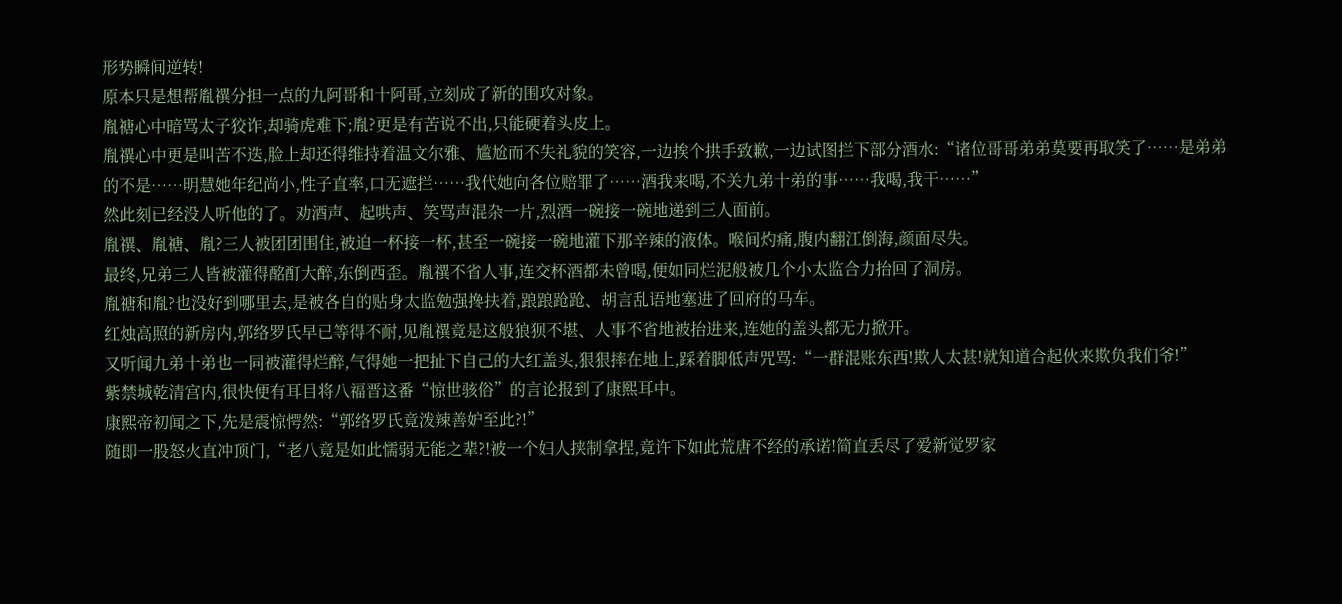形势瞬间逆转!
原本只是想帮胤禩分担一点的九阿哥和十阿哥,立刻成了新的围攻对象。
胤禟心中暗骂太子狡诈,却骑虎难下;胤?更是有苦说不出,只能硬着头皮上。
胤禩心中更是叫苦不迭,脸上却还得维持着温文尔雅、尴尬而不失礼貌的笑容,一边挨个拱手致歉,一边试图拦下部分酒水:“诸位哥哥弟弟莫要再取笑了……是弟弟的不是……明慧她年纪尚小,性子直率,口无遮拦……我代她向各位赔罪了……酒我来喝,不关九弟十弟的事……我喝,我干……”
然此刻已经没人听他的了。劝酒声、起哄声、笑骂声混杂一片,烈酒一碗接一碗地递到三人面前。
胤禩、胤禟、胤?三人被团团围住,被迫一杯接一杯,甚至一碗接一碗地灌下那辛辣的液体。喉间灼痛,腹内翻江倒海,颜面尽失。
最终,兄弟三人皆被灌得酩酊大醉,东倒西歪。胤禩不省人事,连交杯酒都未曾喝,便如同烂泥般被几个小太监合力抬回了洞房。
胤禟和胤?也没好到哪里去,是被各自的贴身太监勉强搀扶着,踉踉跄跄、胡言乱语地塞进了回府的马车。
红烛高照的新房内,郭络罗氏早已等得不耐,见胤禩竟是这般狼狈不堪、人事不省地被抬进来,连她的盖头都无力掀开。
又听闻九弟十弟也一同被灌得烂醉,气得她一把扯下自己的大红盖头,狠狠摔在地上,踩着脚低声咒骂:“一群混账东西!欺人太甚!就知道合起伙来欺负我们爷!”
紫禁城乾清宫内,很快便有耳目将八福晋这番“惊世骇俗”的言论报到了康熙耳中。
康熙帝初闻之下,先是震惊愕然:“郭络罗氏竟泼辣善妒至此?!”
随即一股怒火直冲顶门,“老八竟是如此懦弱无能之辈?!被一个妇人挟制拿捏,竟许下如此荒唐不经的承诺!简直丢尽了爱新觉罗家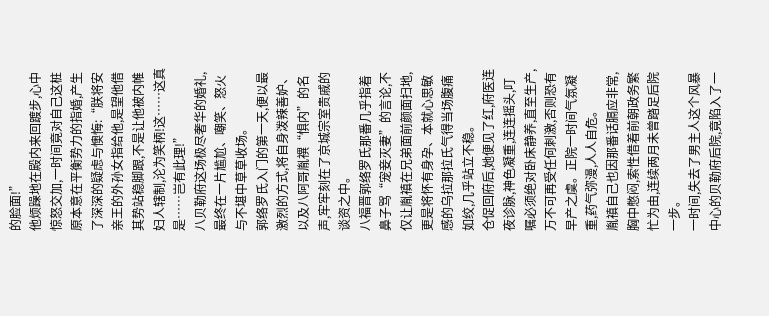的脸面!”
他烦躁地在殿内来回踱步,心中惊怒交加,一时间竟对自己这桩原本意在平衡势力的指婚,产生了深深的疑虑与懊悔:“朕将安亲王的外孙女指给他,是望他借其势站稳脚跟,不是让他被内帷妇人辖制,沦为笑柄!这……这真是……岂有此理!”
八贝勒府这场极尽奢华的婚礼,最终在一片尴尬、嘲笑、怒火与不堪中草草收场。
郭络罗氏入门的第一天,便以最激烈的方式,将自身泼辣善妒、以及八阿哥胤禩“惧内”的名声,牢牢刻在了京城宗室贵戚的谈资之中。
八福晋郭络罗氏那番几乎指着鼻子骂“宠妾灭妻”的言论,不仅让胤禛在兄弟面前颜面扫地,更是将怀有身孕、本就心思敏感的乌拉那拉氏气得当场腹痛如绞,几乎站立不稳。
仓促回府后,她便见了红,府医连夜诊脉,神色凝重,连连摇头,叮嘱必须绝对卧床静养,直至生产,万不可再受任何刺激,否则恐有早产之虞。正院一时间气氛凝重,药气弥漫,人人自危。
胤禛自己也因那番话膈应非常,胸中憋闷,索性借着前朝政务繁忙为由,连续两月未曾踏足后院一步。
一时间,失去了男主人这个风暴中心的贝勒府后院,竟陷入了一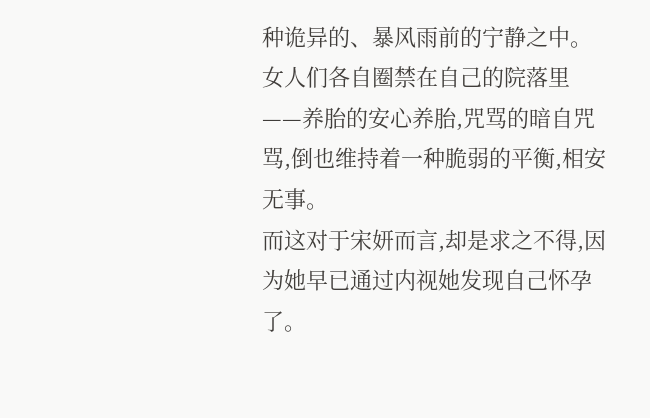种诡异的、暴风雨前的宁静之中。
女人们各自圈禁在自己的院落里——养胎的安心养胎,咒骂的暗自咒骂,倒也维持着一种脆弱的平衡,相安无事。
而这对于宋妍而言,却是求之不得,因为她早已通过内视她发现自己怀孕了。